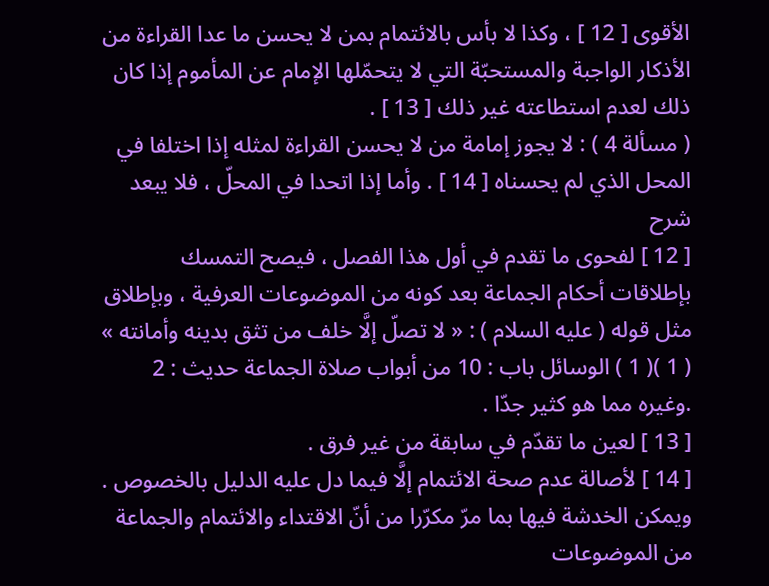الأقوى [ 12 ] ، وكذا لا بأس بالائتمام بمن لا يحسن ما عدا القراءة من الأذكار الواجبة والمستحبّة التي لا يتحمّلها الإمام عن المأموم إذا كان ذلك لعدم استطاعته غير ذلك [ 13 ] .
( مسألة 4 ) : لا يجوز إمامة من لا يحسن القراءة لمثله إذا اختلفا في المحل الذي لم يحسناه [ 14 ] . وأما إذا اتحدا في المحلّ ، فلا يبعد
شرح
[ 12 ] لفحوى ما تقدم في أول هذا الفصل ، فيصح التمسك بإطلاقات أحكام الجماعة بعد كونه من الموضوعات العرفية ، وبإطلاق مثل قوله ( عليه السلام ) : « لا تصلّ إلَّا خلف من تثق بدينه وأمانته » ( 1 )( 1 ) الوسائل باب : 10 من أبواب صلاة الجماعة حديث : 2 .وغيره مما هو كثير جدّا .
[ 13 ] لعين ما تقدّم في سابقة من غير فرق .
[ 14 ] لأصالة عدم صحة الائتمام إلَّا فيما دل عليه الدليل بالخصوص .
ويمكن الخدشة فيها بما مرّ مكرّرا من أنّ الاقتداء والائتمام والجماعة من الموضوعات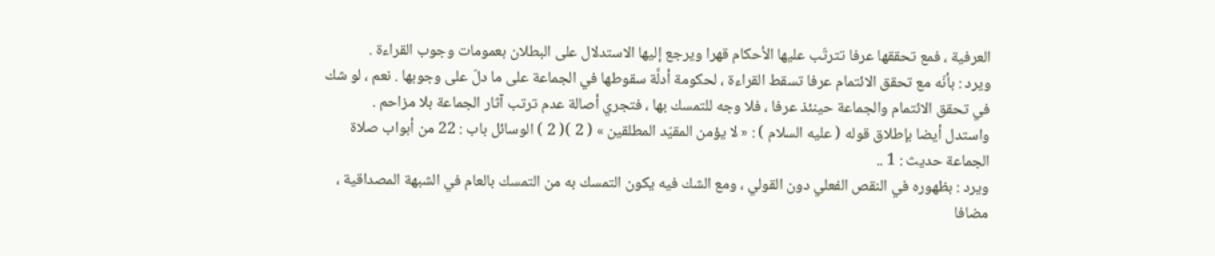العرفية ، فمع تحققها عرفا تترتّب عليها الأحكام قهرا ويرجع إليها الاستدلال على البطلان بعمومات وجوب القراءة .
ويرد : بأنّه مع تحقق الائتمام عرفا تسقط القراءة ، لحكومة أدلَّة سقوطها في الجماعة على ما دلّ على وجوبها . نعم ، لو شك في تحقق الائتمام والجماعة حينئذ عرفا ، فلا وجه للتمسك بها ، فتجري أصالة عدم ترتب آثار الجماعة بلا مزاحم .
واستدل أيضا بإطلاق قوله ( عليه السلام ) : « لا يؤمن المقيّد المطلقين » ( 2 )( 2 ) الوسائل باب : 22 من أبواب صلاة الجماعة حديث : 1 ..
ويرد : بظهوره في النقص الفعلي دون القولي ، ومع الشك فيه يكون التمسك به من التمسك بالعام في الشبهة المصداقية ، مضافا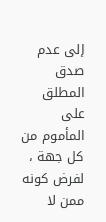إلى عدم صدق المطلق على المأموم من كل جهة ، لفرض كونه ممن لا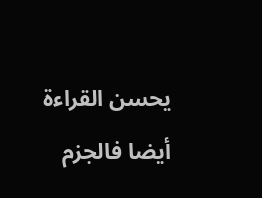يحسن القراءة أيضا فالجزم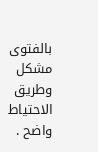بالفتوى مشكل وطريق الاحتياط واضح .